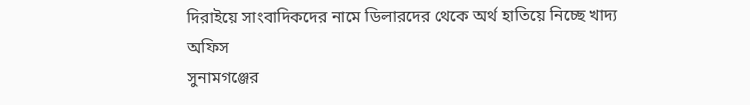দিরাইয়ে সাংবাদিকদের নামে ডিলারদের থেকে অর্থ হাতিয়ে নিচ্ছে খাদ্য অফিস
সুনামগঞ্জের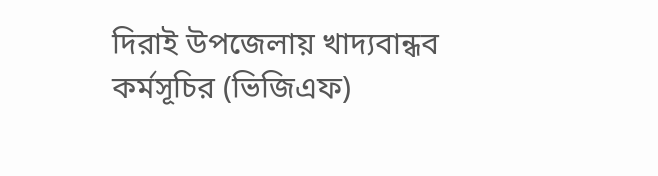দিরাই উপজেলায় খাদ্যবান্ধব কর্মসূচির (ভিজিএফ)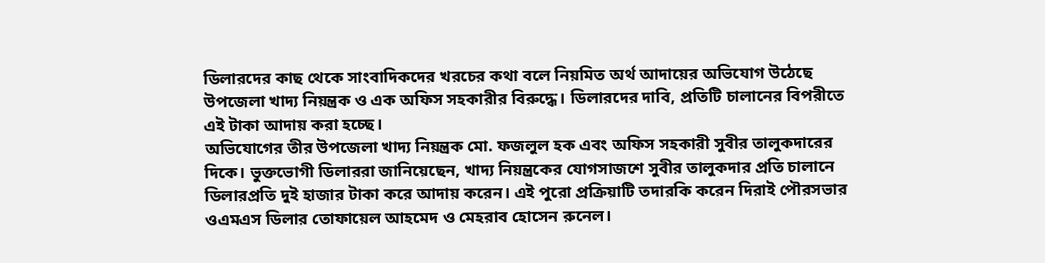ডিলারদের কাছ থেকে সাংবাদিকদের খরচের কথা বলে নিয়মিত অর্থ আদায়ের অভিযোগ উঠেছে উপজেলা খাদ্য নিয়ন্ত্রক ও এক অফিস সহকারীর বিরুদ্ধে। ডিলারদের দাবি, প্রতিটি চালানের বিপরীতে এই টাকা আদায় করা হচ্ছে।
অভিযোগের তীর উপজেলা খাদ্য নিয়ন্ত্রক মো. ফজলুল হক এবং অফিস সহকারী সুবীর তালুকদারের দিকে। ভুক্তভোগী ডিলাররা জানিয়েছেন, খাদ্য নিয়ন্ত্রকের যোগসাজশে সুবীর তালুকদার প্রতি চালানে ডিলারপ্রতি দুই হাজার টাকা করে আদায় করেন। এই পুরো প্রক্রিয়াটি তদারকি করেন দিরাই পৌরসভার ওএমএস ডিলার তোফায়েল আহমেদ ও মেহরাব হোসেন রুনেল।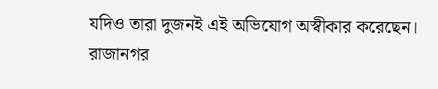যদিও তারা দুজনই এই অভিযোগ অস্বীকার করেছেন।
রাজানগর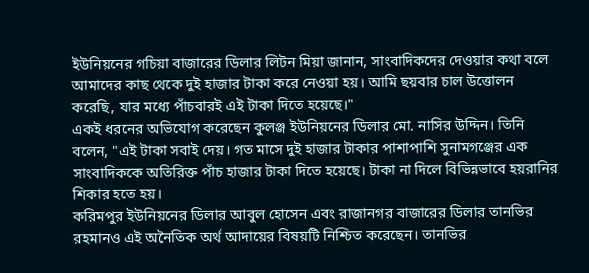ইউনিয়নের গচিয়া বাজারের ডিলার লিটন মিয়া জানান, সাংবাদিকদের দেওয়ার কথা বলে আমাদের কাছ থেকে দুই হাজার টাকা করে নেওয়া হয়। আমি ছয়বার চাল উত্তোলন করেছি, যার মধ্যে পাঁচবারই এই টাকা দিতে হয়েছে।"
একই ধরনের অভিযোগ করেছেন কুলঞ্জ ইউনিয়নের ডিলার মো. নাসির উদ্দিন। তিনি বলেন, "এই টাকা সবাই দেয়। গত মাসে দুই হাজার টাকার পাশাপাশি সুনামগঞ্জের এক সাংবাদিককে অতিরিক্ত পাঁচ হাজার টাকা দিতে হয়েছে। টাকা না দিলে বিভিন্নভাবে হয়রানির শিকার হতে হয়।
করিমপুর ইউনিয়নের ডিলার আবুল হোসেন এবং রাজানগর বাজারের ডিলার তানভির রহমানও এই অনৈতিক অর্থ আদায়ের বিষয়টি নিশ্চিত করেছেন। তানভির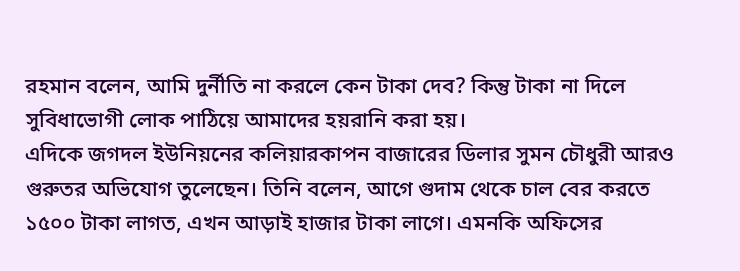রহমান বলেন, আমি দুর্নীতি না করলে কেন টাকা দেব? কিন্তু টাকা না দিলে সুবিধাভোগী লোক পাঠিয়ে আমাদের হয়রানি করা হয়।
এদিকে জগদল ইউনিয়নের কলিয়ারকাপন বাজারের ডিলার সুমন চৌধুরী আরও গুরুতর অভিযোগ তুলেছেন। তিনি বলেন, আগে গুদাম থেকে চাল বের করতে ১৫০০ টাকা লাগত, এখন আড়াই হাজার টাকা লাগে। এমনকি অফিসের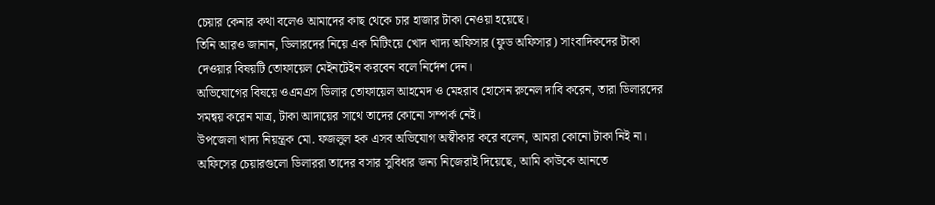চেয়ার কেনার কথা বলেও আমাদের কাছ থেকে চার হাজার টাকা নেওয়া হয়েছে।
তিনি আরও জানান, ডিলারদের নিয়ে এক মিটিংয়ে খোদ খাদ্য অফিসার (ফুড অফিসার) সাংবাদিকদের টাকা দেওয়ার বিষয়টি তোফায়েল মেইনটেইন করবেন বলে নির্দেশ দেন।
অভিযোগের বিষয়ে ওএমএস ডিলার তোফায়েল আহমেদ ও মেহরাব হোসেন রুনেল দাবি করেন, তারা ডিলারদের সমন্বয় করেন মাত্র, টাকা আদায়ের সাথে তাদের কোনো সম্পর্ক নেই।
উপজেলা খাদ্য নিয়ন্ত্রক মো. ফজলুল হক এসব অভিযোগ অস্বীকার করে বলেন, আমরা কোনো টাকা নিই না। অফিসের চেয়ারগুলো ডিলাররা তাদের বসার সুবিধার জন্য নিজেরাই দিয়েছে, আমি কাউকে আনতে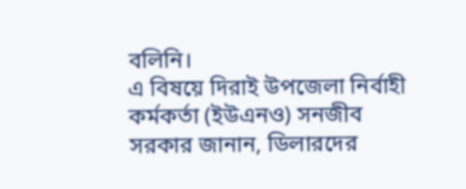বলিনি।
এ বিষয়ে দিরাই উপজেলা নির্বাহী কর্মকর্তা (ইউএনও) সনজীব সরকার জানান, ডিলারদের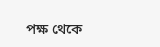পক্ষ থেকে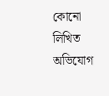কোনো লিখিত অভিযোগ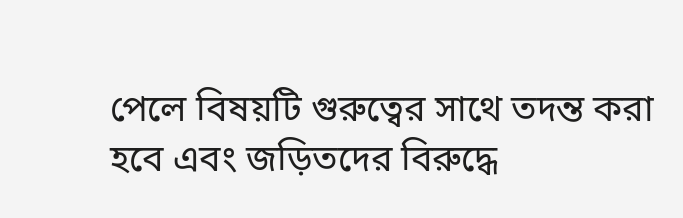পেলে বিষয়টি গুরুত্বের সাথে তদন্ত করা হবে এবং জড়িতদের বিরুদ্ধে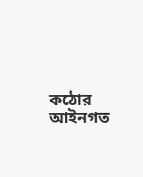কঠোর আইনগত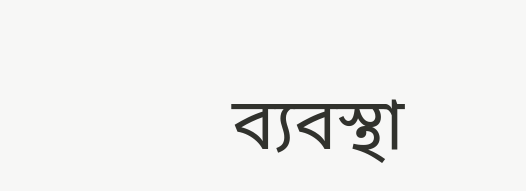ব্যবস্থা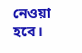নেওয়া হবে।